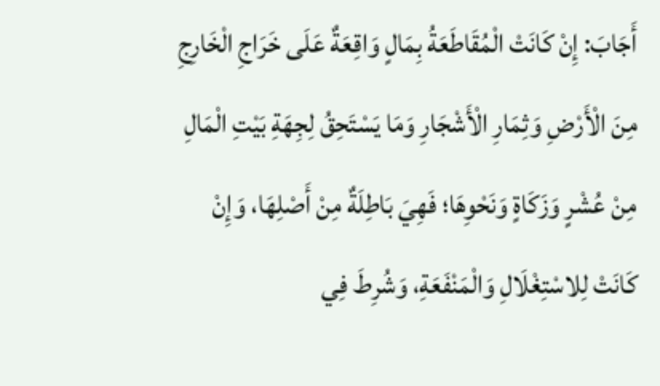أَجَابَ: إِنْ كَانَتْ الْمُقَاطَعَةُ بِمَالٍ وَاقِعَةٌ عَلَى خَرَاجِ الْخَارِجِ مِنَ الْأَرْضِ وَثِمَارِ الْأَشْجَارِ وَمَا يَسْتَحِقُ لِجِهَةِ بَيْتِ الْمَالِ مِنْ عُشْرٍ وَزَكَاةٍ وَنَحْوِهَا؛ فَهِيَ بَاطِلَةٌ مِنْ أَصْلِهَا، وَإِنْ كَانَتْ لِلاسْتِغْلَالِ وَالْمَنْفَعَةِ، وَشُرِطَ فِي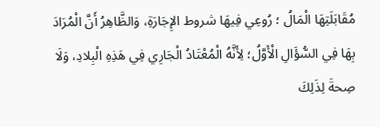مُقَابَلَتِهَا الْمَالُ ؛ رُوعِي فِيهَا شروط الإِجَارَةِ، وَالظَّاهِرُ أَنَّ الْمُرَادَ بِهَا فِي السُّؤَالِ الْأَوَّلُ؛ لِأَنَّهُ الْمُعْتَادُ الْجَارِي فِي هَذِهِ الْبِلادِ، وَلَا صِحةَ لِذَلِكَ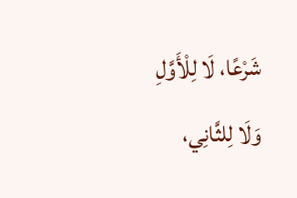شَرْعًا، لَا لِلْأَوَّلِ وَلَا لِلثَّانِي،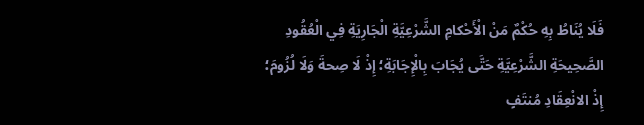فَلَا يُنَاطُ بِهِ حُكْمٌ مَنْ الْأَحْكامِ الشَّرْعِيَّةِ الْجَارِيَةِ فِي الْعُقُودِ الصَّحِيحَةِ الشَّرْعِيَّةِ حَتَّى يُجَابَ بِالْإِجَابَةِ؛ إِذْ لَا صِحةَ وَلَا لُزُومَ؛ إِذْ الانْعِقَادِ مُنتَفٍ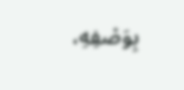بِوَصْفِهِ،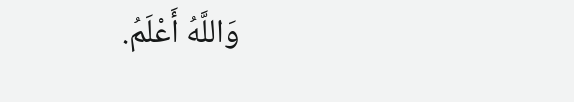وَاللَّهُ أَعْلَمُ.